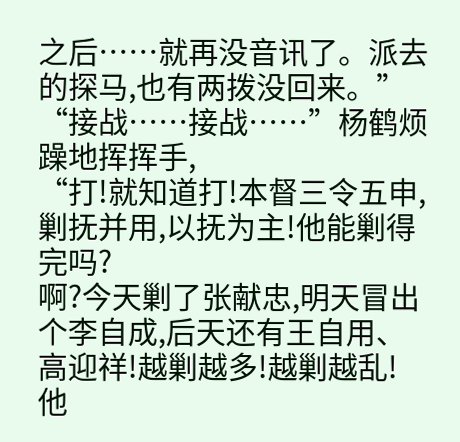之后……就再没音讯了。派去的探马,也有两拨没回来。”
“接战……接战……”杨鹤烦躁地挥挥手,
“打!就知道打!本督三令五申,剿抚并用,以抚为主!他能剿得完吗?
啊?今天剿了张献忠,明天冒出个李自成,后天还有王自用、高迎祥!越剿越多!越剿越乱!
他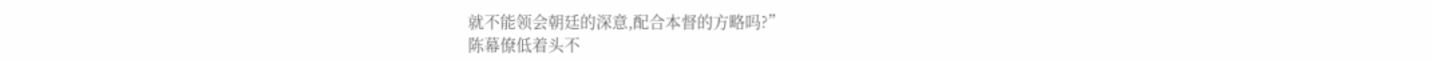就不能领会朝廷的深意,配合本督的方略吗?”
陈幕僚低着头不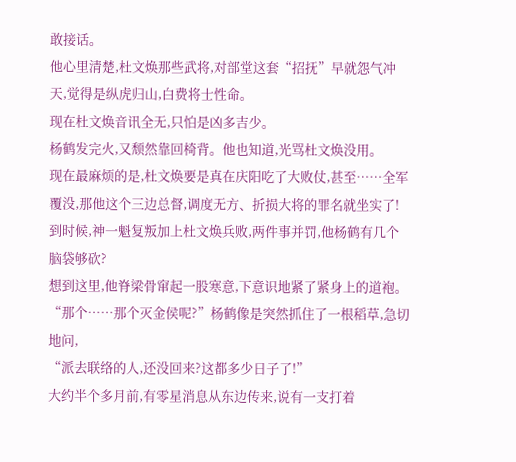敢接话。
他心里清楚,杜文焕那些武将,对部堂这套“招抚”早就怨气冲天,觉得是纵虎归山,白费将士性命。
现在杜文焕音讯全无,只怕是凶多吉少。
杨鹤发完火,又颓然靠回椅背。他也知道,光骂杜文焕没用。
现在最麻烦的是,杜文焕要是真在庆阳吃了大败仗,甚至……全军覆没,那他这个三边总督,调度无方、折损大将的罪名就坐实了!
到时候,神一魁复叛加上杜文焕兵败,两件事并罚,他杨鹤有几个脑袋够砍?
想到这里,他脊梁骨窜起一股寒意,下意识地紧了紧身上的道袍。
“那个……那个灭金侯呢?”杨鹤像是突然抓住了一根稻草,急切地问,
“派去联络的人,还没回来?这都多少日子了!”
大约半个多月前,有零星消息从东边传来,说有一支打着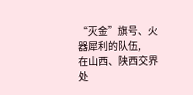“灭金”旗号、火器犀利的队伍,
在山西、陕西交界处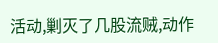活动,剿灭了几股流贼,动作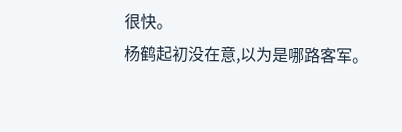很快。
杨鹤起初没在意,以为是哪路客军。